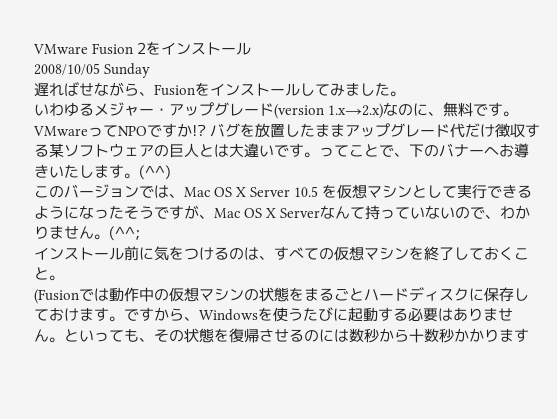VMware Fusion 2をインストール
2008/10/05 Sunday
遅ればせながら、Fusionをインストールしてみました。
いわゆるメジャー・アップグレード(version 1.x→2.x)なのに、無料です。VMwareってNPOですか!? バグを放置したままアップグレード代だけ徴収する某ソフトウェアの巨人とは大違いです。ってことで、下のバナーへお導きいたします。(^^)
このバージョンでは、Mac OS X Server 10.5 を仮想マシンとして実行できるようになったそうですが、Mac OS X Serverなんて持っていないので、わかりません。(^^;
インストール前に気をつけるのは、すべての仮想マシンを終了しておくこと。
(Fusionでは動作中の仮想マシンの状態をまるごとハードディスクに保存しておけます。ですから、Windowsを使うたびに起動する必要はありません。といっても、その状態を復帰させるのには数秒から十数秒かかります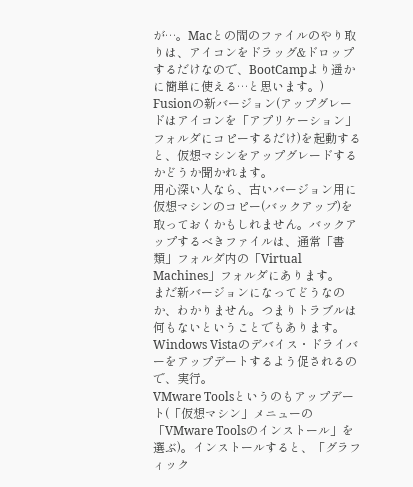が…。Macとの間のファイルのやり取りは、アイコンをドラッグ&ドロップするだけなので、BootCampより遥かに簡単に使える…と思います。)
Fusionの新バージョン(アップグレードはアイコンを「アプリケーション」フォルダにコピーするだけ)を起動すると、仮想マシンをアップグレードするかどうか聞かれます。
用心深い人なら、古いバージョン用に仮想マシンのコピー(バックアップ)を取っておくかもしれません。バックアップするべきファイルは、通常「書類」フォルダ内の「Virtual Machines」フォルダにあります。
まだ新バージョンになってどうなのか、わかりません。つまりトラブルは何もないということでもあります。
Windows Vistaのデバイス・ドライバーをアップデートするよう促されるので、実行。
VMware Toolsというのもアップデート(「仮想マシン」メニューの「VMware Toolsのインストール」を選ぶ)。インストールすると、「グラフィック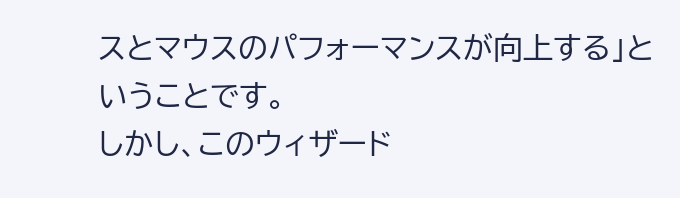スとマウスのパフォーマンスが向上する」ということです。
しかし、このウィザード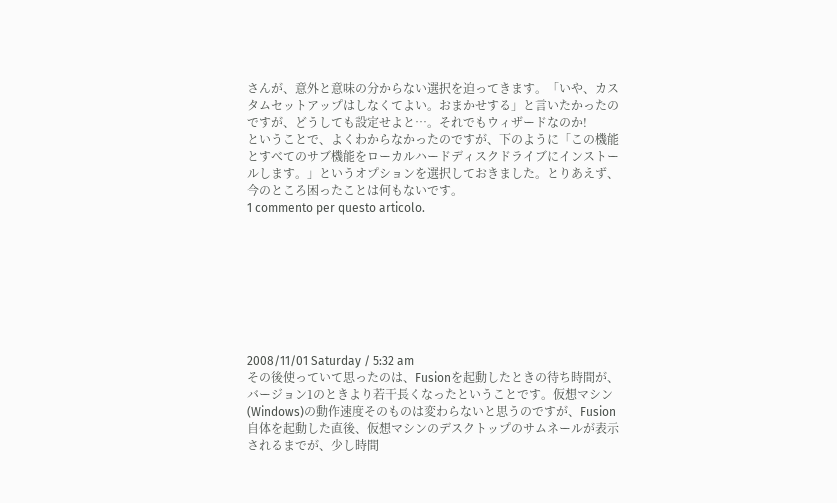さんが、意外と意味の分からない選択を迫ってきます。「いや、カスタムセットアップはしなくてよい。おまかせする」と言いたかったのですが、どうしても設定せよと…。それでもウィザードなのか!
ということで、よくわからなかったのですが、下のように「この機能とすべてのサブ機能をローカルハードディスクドライブにインストールします。」というオプションを選択しておきました。とりあえず、今のところ困ったことは何もないです。
1 commento per questo articolo.








2008/11/01 Saturday / 5:32 am
その後使っていて思ったのは、Fusionを起動したときの待ち時間が、バージョン1のときより若干長くなったということです。仮想マシン(Windows)の動作速度そのものは変わらないと思うのですが、Fusion自体を起動した直後、仮想マシンのデスクトップのサムネールが表示されるまでが、少し時間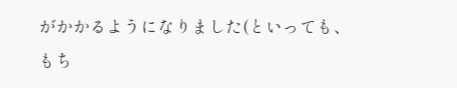がかかるようになりました(といっても、もち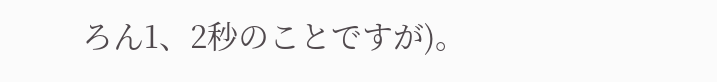ろん1、2秒のことですが)。